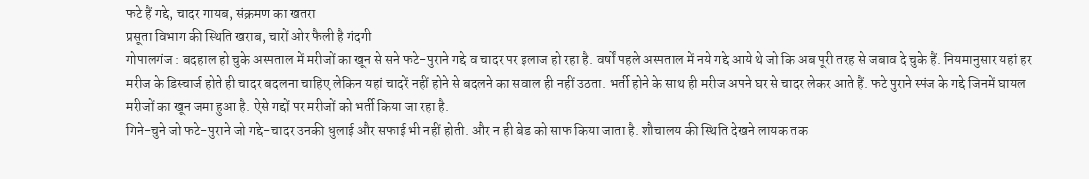फटे हैं गद्दे, चादर गायब, संक्रमण का खतरा
प्रसूता विभाग की स्थिति खराब, चारों ओर फैली है गंदगी
गोपालगंज : बदहाल हो चुके अस्पताल में मरीजों का खून से सने फटे-पुराने गद्दे व चादर पर इलाज हो रहा है. वर्षों पहले अस्पताल में नये गद्दे आये थे जो कि अब पूरी तरह से जबाव दे चुके हैं. नियमानुसार यहां हर मरीज के डिस्चार्ज होते ही चादर बदलना चाहिए लेकिन यहां चादरें नहीं होने से बदलने का सवाल ही नहीं उठता. भर्ती होने के साथ ही मरीज अपने घर से चादर लेकर आते हैं. फटे पुराने स्पंज के गद्दे जिनमें घायल मरीजों का खून जमा हुआ है. ऐसे गद्दों पर मरीजों को भर्ती किया जा रहा है.
गिने-चुने जो फटे-पुराने जो गद्दे-चादर उनकी धुलाई और सफाई भी नहीं होती. और न ही बेड को साफ किया जाता है. शौचालय की स्थिति देखने लायक तक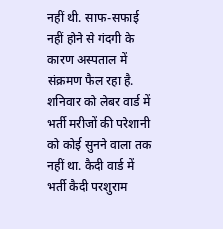नहीं थी. साफ-सफाई नहीं होने से गंदगी के कारण अस्पताल में संक्रमण फैल रहा है. शनिवार को लेबर वार्ड में भर्ती मरीजों की परेशानी को कोई सुनने वाला तक नहीं था. कैदी वार्ड में भर्ती कैदी परशुराम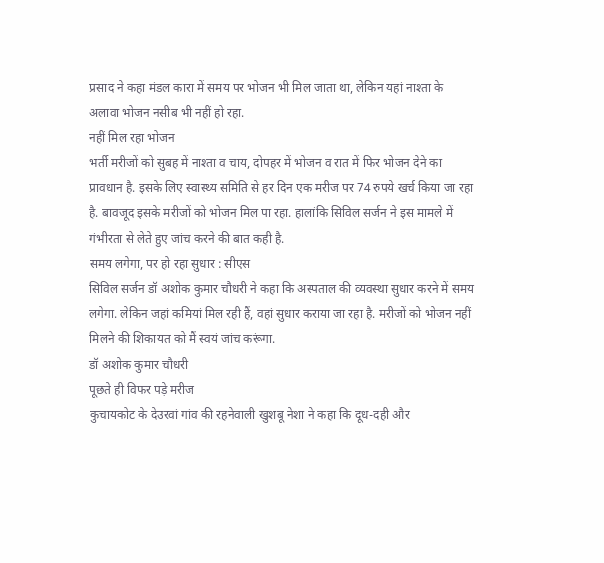प्रसाद ने कहा मंडल कारा में समय पर भोजन भी मिल जाता था, लेकिन यहां नाश्ता के अलावा भोजन नसीब भी नहीं हो रहा.
नहीं मिल रहा भोजन
भर्ती मरीजों को सुबह में नाश्ता व चाय, दोपहर में भोजन व रात में फिर भोजन देने का प्रावधान है. इसके लिए स्वास्थ्य समिति से हर दिन एक मरीज पर 74 रुपये खर्च किया जा रहा है. बावजूद इसके मरीजों को भोजन मिल पा रहा. हालांकि सिविल सर्जन ने इस मामले में गंभीरता से लेते हुए जांच करने की बात कही है.
समय लगेगा, पर हो रहा सुधार : सीएस
सिविल सर्जन डॉ अशोक कुमार चौधरी ने कहा कि अस्पताल की व्यवस्था सुधार करने में समय लगेगा. लेकिन जहां कमियां मिल रही हैं, वहां सुधार कराया जा रहा है. मरीजों को भोजन नहीं मिलने की शिकायत को मैं स्वयं जांच करूंगा.
डॉ अशोक कुमार चौधरी
पूछते ही विफर पड़े मरीज
कुचायकोट के देउरवां गांव की रहनेवाली खुशबू नेशा ने कहा कि दूध-दही और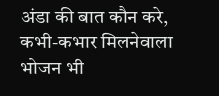अंडा की बात कौन करे, कभी-कभार मिलनेवाला भोजन भी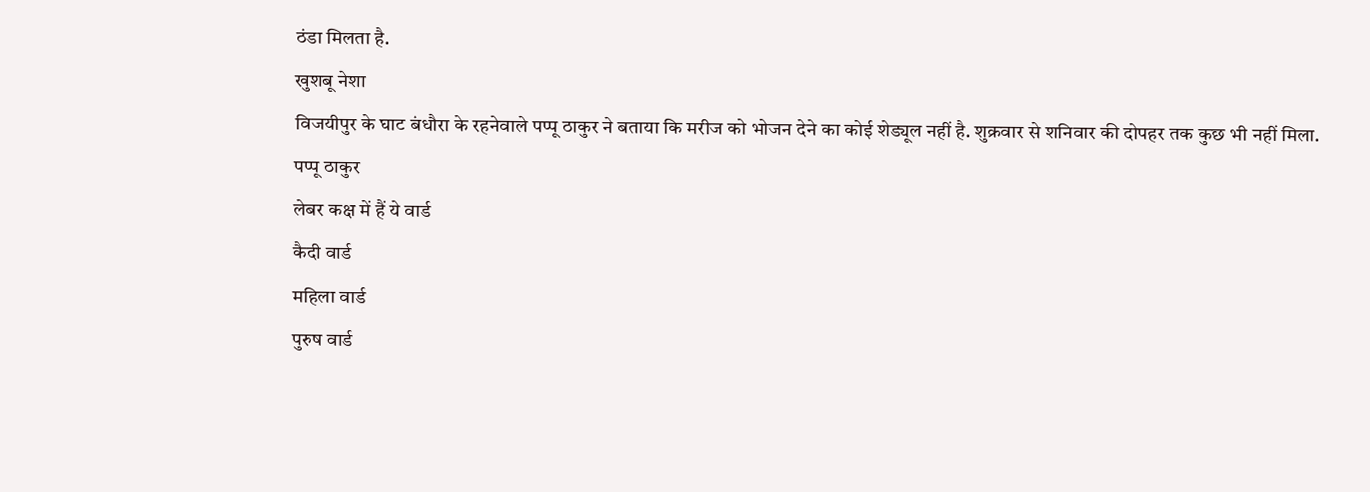ठंडा मिलता है.
खुशबू नेशा
विजयीपुर के घाट बंधौरा के रहनेवाले पप्पू ठाकुर ने बताया कि मरीज को भोजन देने का कोई शेड्यूल नहीं है. शुक्रवार से शनिवार की दोपहर तक कुछ भी नहीं मिला.
पप्पू ठाकुर
लेबर कक्ष में हैं ये वार्ड
कैदी वार्ड
महिला वार्ड
पुरुष वार्ड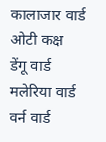कालाजार वार्ड
ओटी कक्ष
डेंगू वार्ड
मलेरिया वार्ड
वर्न वार्ड